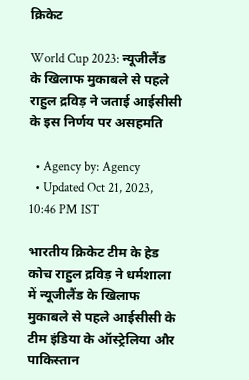क्रिकेट

World Cup 2023: न्यूजीलैंड के खिलाफ मुकाबले से पहले राहुल द्रविड़ ने जताई आईसीसी के इस निर्णय पर असहमति

  • Agency by: Agency
  • Updated Oct 21, 2023, 10:46 PM IST

भारतीय क्रिकेट टीम के हेड कोच राहुल द्रविड़ ने धर्मशाला में न्यूजीलैंड के खिलाफ मुकाबले से पहले आईसीसी के टीम इंडिया के ऑस्ट्रेलिया और पाकिस्तान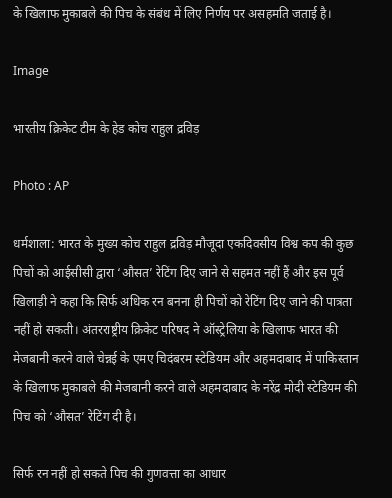के खिलाफ मुकाबले की पिच के संबंध में लिए निर्णय पर असहमति जताई है।

Image

भारतीय क्रिकेट टीम के हेड कोच राहुल द्रविड़

Photo : AP

धर्मशाला: भारत के मुख्य कोच राहुल द्रविड़ मौजूदा एकदिवसीय विश्व कप की कुछ पिचों को आईसीसी द्वारा ‘औसत’ रेटिंग दिए जाने से सहमत नहीं हैं और इस पूर्व खिलाड़ी ने कहा कि सिर्फ अधिक रन बनना ही पिचों को रेटिंग दिए जाने की पात्रता नहीं हो सकती। अंतरराष्ट्रीय क्रिकेट परिषद ने ऑस्ट्रेलिया के खिलाफ भारत की मेजबानी करने वाले चेन्नई के एमए चिदंबरम स्टेडियम और अहमदाबाद में पाकिस्तान के खिलाफ मुकाबले की मेजबानी करने वाले अहमदाबाद के नरेंद्र मोदी स्टेडियम की पिच को ‘औसत’ रेटिंग दी है।

सिर्फ रन नहीं हो सकते पिच की गुणवत्ता का आधार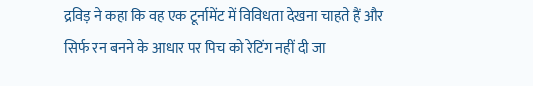द्रविड़ ने कहा कि वह एक टूर्नामेंट में विविधता देखना चाहते हैं और सिर्फ रन बनने के आधार पर पिच को रेटिंग नहीं दी जा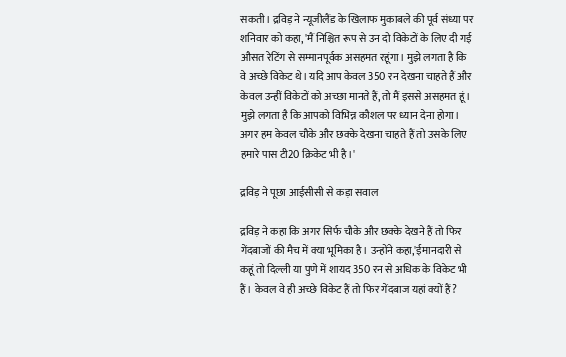सकती। द्रविड़ ने न्यूजीलैंड के खिलाफ मुकाबले की पूर्व संध्या पर शनिवार को कहा, 'मैं निश्चित रूप से उन दो विकेटों के लिए दी गई औसत रेटिंग से सम्मानपूर्वक असहमत रहूंगा। मुझे लगता है कि वे अच्छे विकेट थे। यदि आप केवल 350 रन देखना चाहते हैं और केवल उन्हीं विकेटों को अच्छा मानते हैं,तो मैं इससे असहमत हूं। मुझे लगता है कि आपको विभिन्न कौशल पर ध्यान देना होगा। अगर हम केवल चौके और छक्के देखना चाहते हैं तो उसके लिए हमारे पास टी20 क्रिकेट भी है।'

द्रविड़ ने पूछा आईसीसी से कड़ा सवाल

द्रविड़ ने कहा कि अगर सिर्फ चौके और छक्के देखने हैं तो फिर गेंदबाजों की मैच में क्या भूमिका है। उन्होंने कहा,'ईमानदारी से कहूं तो दिल्ली या पुणे में शायद 350 रन से अधिक के विकेट भी हैं। केवल वे ही अच्छे विकेट हैं तो फिर गेंदबाज यहां क्यों हैं?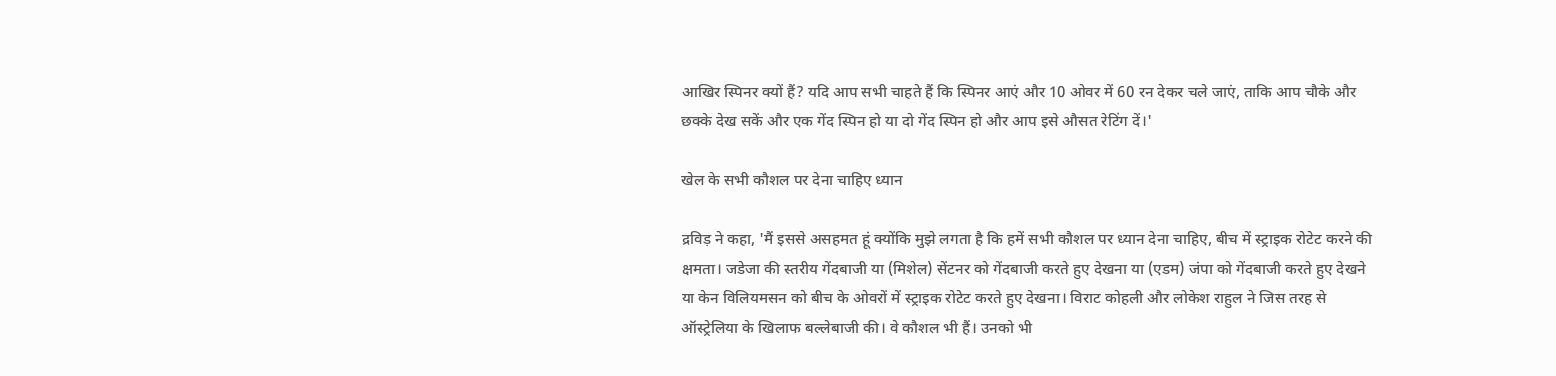आखिर स्पिनर क्यों हैं? यदि आप सभी चाहते हैं कि स्पिनर आएं और 10 ओवर में 60 रन देकर चले जाएं, ताकि आप चौके और छक्के देख सकें और एक गेंद स्पिन हो या दो गेंद स्पिन हो और आप इसे औसत रेटिंग दें।'

खेल के सभी कौशल पर देना चाहिए ध्यान

द्रविड़ ने कहा, 'मैं इससे असहमत हूं क्योंकि मुझे लगता है कि हमें सभी कौशल पर ध्यान देना चाहिए, बीच में स्ट्राइक रोटेट करने की क्षमता। जडेजा की स्तरीय गेंदबाजी या (मिशेल) सेंटनर को गेंदबाजी करते हुए देखना या (एडम) जंपा को गेंदबाजी करते हुए देखने या केन विलियमसन को बीच के ओवरों में स्ट्राइक रोटेट करते हुए देखना। विराट कोहली और लोकेश राहुल ने जिस तरह से ऑस्ट्रेलिया के खिलाफ बल्लेबाजी की। वे कौशल भी हैं। उनको भी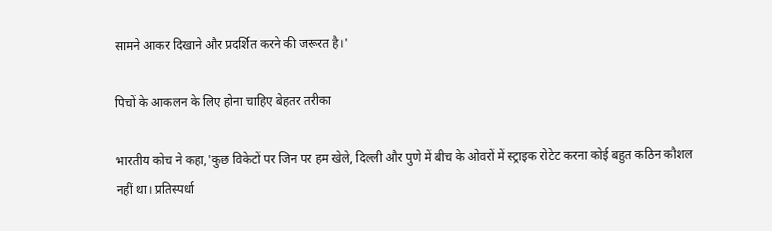सामने आकर दिखाने और प्रदर्शित करने की जरूरत है।'

पिचों के आकलन के लिए होना चाहिए बेहतर तरीका

भारतीय कोच ने कहा,'कुछ विकेटों पर जिन पर हम खेले, दिल्ली और पुणे में बीच के ओवरों में स्ट्राइक रोटेट करना कोई बहुत कठिन कौशल नहीं था। प्रतिस्पर्धा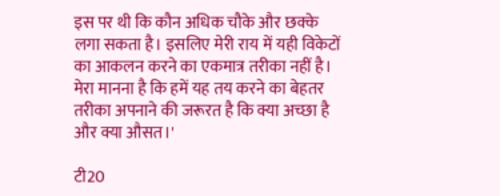इस पर थी कि कौन अधिक चौके और छक्के लगा सकता है। इसलिए मेरी राय में यही विकेटों का आकलन करने का एकमात्र तरीका नहीं है। मेरा मानना है कि हमें यह तय करने का बेहतर तरीका अपनाने की जरूरत है कि क्या अच्छा है और क्या औसत।'

टी20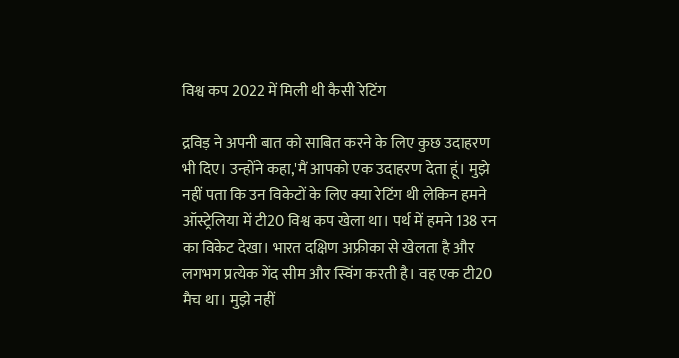विश्व कप 2022 में मिली थी कैसी रेटिंग

द्रविड़ ने अपनी बात को साबित करने के लिए कुछ उदाहरण भी दिए। उन्होंने कहा,'मैं आपको एक उदाहरण देता हूं। मुझे नहीं पता कि उन विकेटों के लिए क्या रेटिंग थी लेकिन हमने ऑस्ट्रेलिया में टी20 विश्व कप खेला था। पर्थ में हमने 138 रन का विकेट देखा। भारत दक्षिण अफ्रीका से खेलता है और लगभग प्रत्येक गेंद सीम और स्विंग करती है। वह एक टी20 मैच था। मुझे नहीं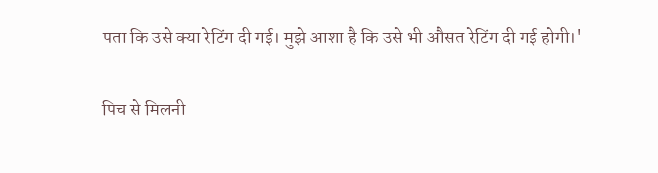पता कि उसे क्या रेटिंग दी गई। मुझे आशा है कि उसे भी औसत रेटिंग दी गई होगी।'

पिच से मिलनी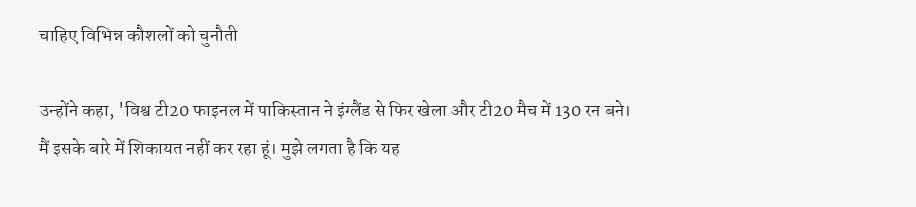चाहिए विभिन्न कौशलों को चुनौती

उन्होंने कहा, 'विश्व टी20 फाइनल में पाकिस्तान ने इंग्लैंड से फिर खेला और टी20 मैच में 130 रन बने। मैं इसके बारे में शिकायत नहीं कर रहा हूं। मुझे लगता है कि यह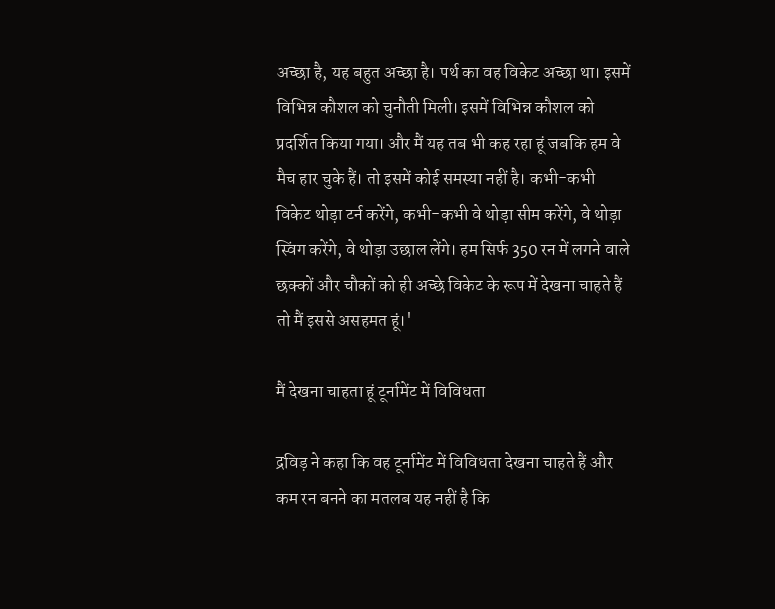अच्छा है, यह बहुत अच्छा है। पर्थ का वह विकेट अच्छा था। इसमें विभिन्न कौशल को चुनौती मिली। इसमें विभिन्न कौशल को प्रदर्शित किया गया। और मैं यह तब भी कह रहा हूं जबकि हम वे मैच हार चुके हैं। तो इसमें कोई समस्या नहीं है। कभी-कभी विकेट थोड़ा टर्न करेंगे, कभी-कभी वे थोड़ा सीम करेंगे, वे थोड़ा स्विंग करेंगे, वे थोड़ा उछाल लेंगे। हम सिर्फ 350 रन में लगने वाले छक्कों और चौकों को ही अच्छे विकेट के रूप में देखना चाहते हैं तो मैं इससे असहमत हूं।'

मैं देखना चाहता हूं टूर्नामेंट में विविधता

द्रविड़ ने कहा कि वह टूर्नामेंट में विविधता देखना चाहते हैं और कम रन बनने का मतलब यह नहीं है कि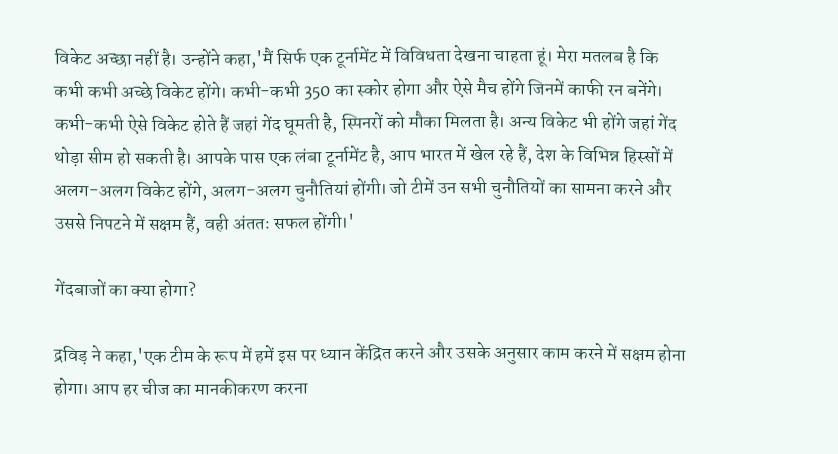विकेट अच्छा नहीं है। उन्होंने कहा,'मैं सिर्फ एक टूर्नामेंट में विविधता देखना चाहता हूं। मेरा मतलब है कि कभी कभी अच्छे विकेट होंगे। कभी-कभी 350 का स्कोर होगा और ऐसे मैच होंगे जिनमें काफी रन बनेंगे। कभी-कभी ऐसे विकेट होते हैं जहां गेंद घूमती है, स्पिनरों को मौका मिलता है। अन्य विकेट भी होंगे जहां गेंद थोड़ा सीम हो सकती है। आपके पास एक लंबा टूर्नामेंट है, आप भारत में खेल रहे हैं, देश के विभिन्न हिस्सों में अलग-अलग विकेट होंगे, अलग-अलग चुनौतियां होंगी। जो टीमें उन सभी चुनौतियों का सामना करने और उससे निपटने में सक्षम हैं, वही अंततः सफल होंगी।'

गेंदबाजों का क्या होगा?

द्रविड़ ने कहा,'एक टीम के रूप में हमें इस पर ध्यान केंद्रित करने और उसके अनुसार काम करने में सक्षम होना होगा। आप हर चीज का मानकीकरण करना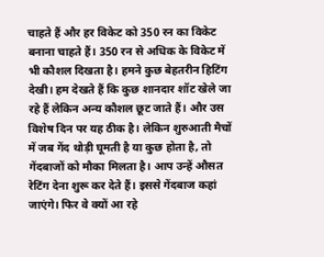चाहते हैं और हर विकेट को 350 रन का विकेट बनाना चाहते हैं। 350 रन से अधिक के विकेट में भी कौशल दिखता है। हमने कुछ बेहतरीन हिटिंग देखी। हम देखते हैं कि कुछ शानदार शॉट खेले जा रहे हैं लेकिन अन्य कौशल छूट जाते हैं। और उस विशेष दिन पर यह ठीक है। लेकिन शुरुआती मैचों में जब गेंद थोड़ी घूमती है या कुछ होता है, तो गेंदबाजों को मौका मिलता है। आप उन्हें औसत रेटिंग देना शुरू कर देते हैं। इससे गेंदबाज कहां जाएंगे। फिर वे क्यों आ रहे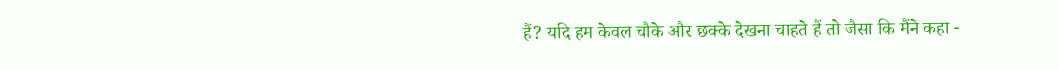हैं? यदि हम केवल चौके और छक्के देखना चाहते हैं तो जैसा कि मैंने कहा -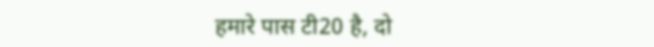हमारे पास टी20 है, दो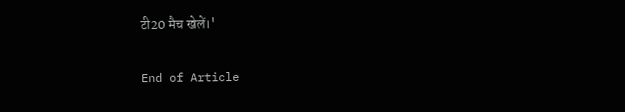टी20 मैच खेलें।'

End of Article